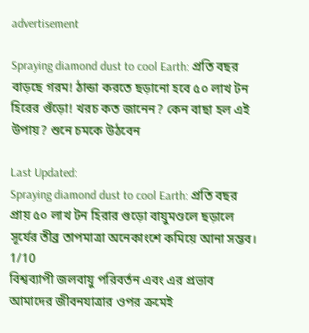advertisement

Spraying diamond dust to cool Earth: প্রতি বছর বাড়ছে গরম! ঠান্ডা করতে ছড়ানো হবে ৫০ লাখ টন হিরের গুঁড়ো! খরচ কত জানেন? কেন বাছা হল এই উপায়? শুনে চমকে উঠবেন

Last Updated:
Spraying diamond dust to cool Earth: প্রতি বছর প্রায় ৫০ লাখ টন হিরার গুড়ো বায়ুমণ্ডলে ছড়ালে সূর্যের তীব্র তাপমাত্রা অনেকাংশে কমিয়ে আনা সম্ভব।
1/10
বিশ্বব্যাপী জলবায়ু পরিবর্তন এবং এর প্রভাব আমাদের জীবনযাত্রার ওপর ক্রমেই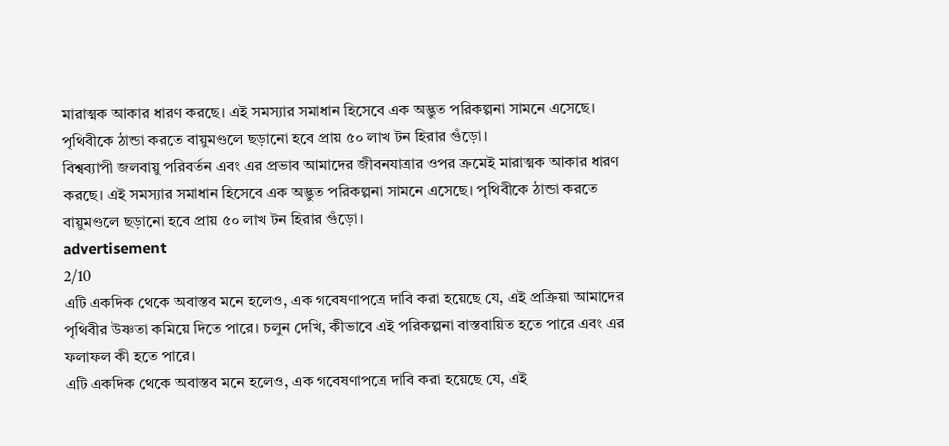মারাত্মক আকার ধারণ করছে। এই সমস্যার সমাধান হিসেবে এক অদ্ভুত পরিকল্পনা সামনে এসেছে। পৃথিবীকে ঠান্ডা করতে বায়ুমণ্ডলে ছড়ানো হবে প্রায় ৫০ লাখ টন হিরার গুঁড়ো।
বিশ্বব্যাপী জলবায়ু পরিবর্তন এবং এর প্রভাব আমাদের জীবনযাত্রার ওপর ক্রমেই মারাত্মক আকার ধারণ করছে। এই সমস্যার সমাধান হিসেবে এক অদ্ভুত পরিকল্পনা সামনে এসেছে। পৃথিবীকে ঠান্ডা করতে বায়ুমণ্ডলে ছড়ানো হবে প্রায় ৫০ লাখ টন হিরার গুঁড়ো।
advertisement
2/10
এটি একদিক থেকে অবাস্তব মনে হলেও, এক গবেষণাপত্রে দাবি করা হয়েছে যে, এই প্রক্রিয়া আমাদের পৃথিবীর উষ্ণতা কমিয়ে দিতে পারে। চলুন দেখি, কীভাবে এই পরিকল্পনা বাস্তবায়িত হতে পারে এবং এর ফলাফল কী হতে পারে।
এটি একদিক থেকে অবাস্তব মনে হলেও, এক গবেষণাপত্রে দাবি করা হয়েছে যে, এই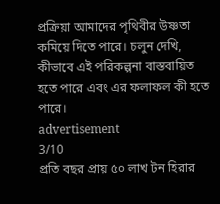প্রক্রিয়া আমাদের পৃথিবীর উষ্ণতা কমিয়ে দিতে পারে। চলুন দেখি, কীভাবে এই পরিকল্পনা বাস্তবায়িত হতে পারে এবং এর ফলাফল কী হতে পারে।
advertisement
3/10
প্রতি বছর প্রায় ৫০ লাখ টন হিরার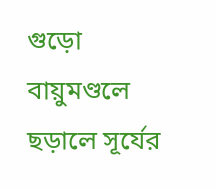গুড়ো বায়ুমণ্ডলে ছড়ালে সূর্যের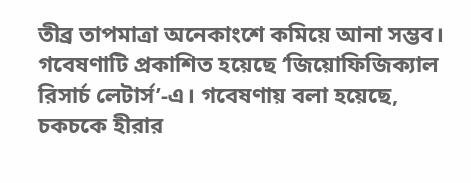তীব্র তাপমাত্রা অনেকাংশে কমিয়ে আনা সম্ভব। গবেষণাটি প্রকাশিত হয়েছে ‘জিয়োফিজিক্যাল রিসার্চ লেটার্স’-এ। গবেষণায় বলা হয়েছে, চকচকে হীরার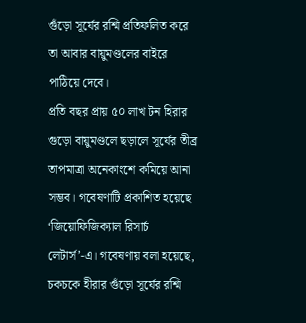গুঁড়ো সূর্যের রশ্মি প্রতিফলিত করে তা আবার বায়ুমণ্ডলের বাইরে পাঠিয়ে দেবে।
প্রতি বছর প্রায় ৫০ লাখ টন হিরার গুড়ো বায়ুমণ্ডলে ছড়ালে সূর্যের তীব্র তাপমাত্রা অনেকাংশে কমিয়ে আনা সম্ভব। গবেষণাটি প্রকাশিত হয়েছে ‘জিয়োফিজিক্যাল রিসার্চ লেটার্স’-এ। গবেষণায় বলা হয়েছে, চকচকে হীরার গুঁড়ো সূর্যের রশ্মি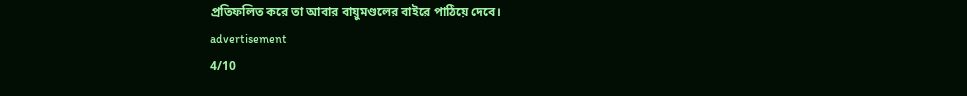প্রতিফলিত করে তা আবার বায়ুমণ্ডলের বাইরে পাঠিয়ে দেবে।
advertisement
4/10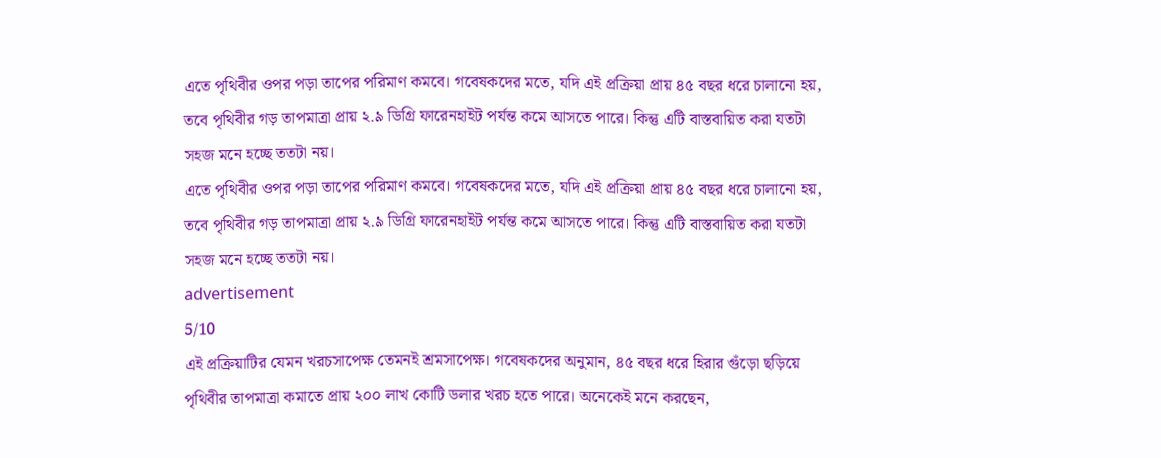এতে পৃথিবীর ওপর পড়া তাপের পরিমাণ কমবে। গবেষকদের মতে, যদি এই প্রক্রিয়া প্রায় ৪৫ বছর ধরে চালানো হয়, তবে পৃথিবীর গড় তাপমাত্রা প্রায় ২.৯ ডিগ্রি ফারেনহাইট পর্যন্ত কমে আসতে পারে। কিন্তু এটি বাস্তবায়িত করা যতটা সহজ মনে হচ্ছে ততটা নয়।
এতে পৃথিবীর ওপর পড়া তাপের পরিমাণ কমবে। গবেষকদের মতে, যদি এই প্রক্রিয়া প্রায় ৪৫ বছর ধরে চালানো হয়, তবে পৃথিবীর গড় তাপমাত্রা প্রায় ২.৯ ডিগ্রি ফারেনহাইট পর্যন্ত কমে আসতে পারে। কিন্তু এটি বাস্তবায়িত করা যতটা সহজ মনে হচ্ছে ততটা নয়।
advertisement
5/10
এই প্রক্রিয়াটির যেমন খরচসাপেক্ষ তেমনই শ্রমসাপেক্ষ। গবেষকদের অনুমান, ৪৫ বছর ধরে হিরার গুঁড়ো ছড়িয়ে পৃথিবীর তাপমাত্রা কমাতে প্রায় ২০০ লাখ কোটি ডলার খরচ হতে পারে। অনেকেই মনে করছেন,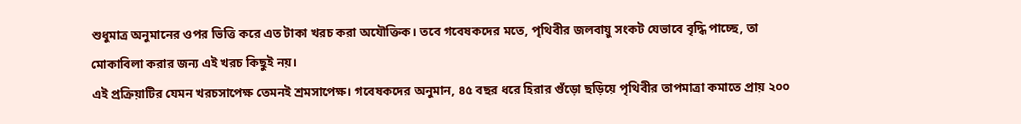শুধুমাত্র অনুমানের ওপর ভিত্তি করে এত টাকা খরচ করা অযৌক্তিক। তবে গবেষকদের মতে, পৃথিবীর জলবায়ু সংকট যেভাবে বৃদ্ধি পাচ্ছে, তা মোকাবিলা করার জন্য এই খরচ কিছুই নয়।
এই প্রক্রিয়াটির যেমন খরচসাপেক্ষ তেমনই শ্রমসাপেক্ষ। গবেষকদের অনুমান, ৪৫ বছর ধরে হিরার গুঁড়ো ছড়িয়ে পৃথিবীর তাপমাত্রা কমাতে প্রায় ২০০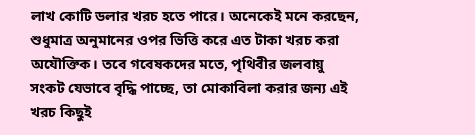লাখ কোটি ডলার খরচ হতে পারে। অনেকেই মনে করছেন, শুধুমাত্র অনুমানের ওপর ভিত্তি করে এত টাকা খরচ করা অযৌক্তিক। তবে গবেষকদের মতে, পৃথিবীর জলবায়ু সংকট যেভাবে বৃদ্ধি পাচ্ছে, তা মোকাবিলা করার জন্য এই খরচ কিছুই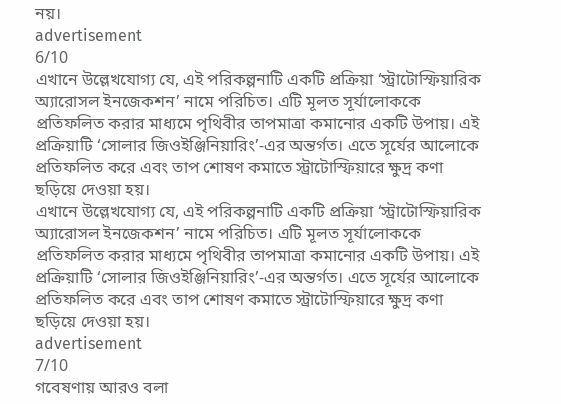নয়।
advertisement
6/10
এখানে উল্লেখযোগ্য যে, এই পরিকল্পনাটি একটি প্রক্রিয়া ‘স্ট্রাটোস্ফিয়ারিক অ্যারোসল ইনজেকশন’ নামে পরিচিত। এটি মূলত সূর্যালোককে প্রতিফলিত করার মাধ্যমে পৃথিবীর তাপমাত্রা কমানোর একটি উপায়। এই প্রক্রিয়াটি ‘সোলার জিওইঞ্জিনিয়ারিং’-এর অন্তর্গত। এতে সূর্যের আলোকে প্রতিফলিত করে এবং তাপ শোষণ কমাতে স্ট্রাটোস্ফিয়ারে ক্ষুদ্র কণা ছড়িয়ে দেওয়া হয়।
এখানে উল্লেখযোগ্য যে, এই পরিকল্পনাটি একটি প্রক্রিয়া ‘স্ট্রাটোস্ফিয়ারিক অ্যারোসল ইনজেকশন’ নামে পরিচিত। এটি মূলত সূর্যালোককে প্রতিফলিত করার মাধ্যমে পৃথিবীর তাপমাত্রা কমানোর একটি উপায়। এই প্রক্রিয়াটি ‘সোলার জিওইঞ্জিনিয়ারিং’-এর অন্তর্গত। এতে সূর্যের আলোকে প্রতিফলিত করে এবং তাপ শোষণ কমাতে স্ট্রাটোস্ফিয়ারে ক্ষুদ্র কণা ছড়িয়ে দেওয়া হয়।
advertisement
7/10
গবেষণায় আরও বলা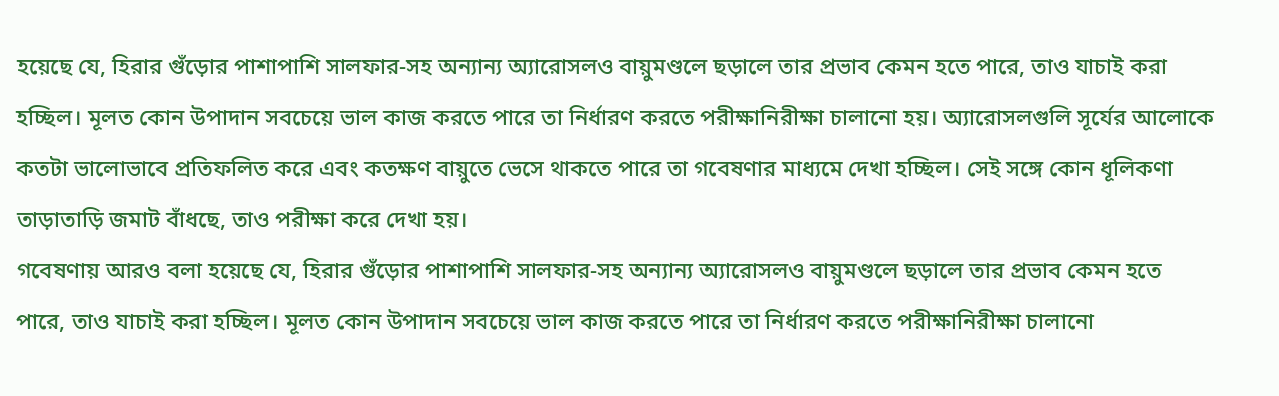হয়েছে যে, হিরার গুঁড়োর পাশাপাশি সালফার-সহ অন্যান্য অ্যারোসলও বায়ুমণ্ডলে ছড়ালে তার প্রভাব কেমন হতে পারে, তাও যাচাই করা হচ্ছিল। মূলত কোন উপাদান সবচেয়ে ভাল কাজ করতে পারে তা নির্ধারণ করতে পরীক্ষানিরীক্ষা চালানো হয়। অ্যারোসলগুলি সূর্যের আলোকে কতটা ভালোভাবে প্রতিফলিত করে এবং কতক্ষণ বায়ুতে ভেসে থাকতে পারে তা গবেষণার মাধ্যমে দেখা হচ্ছিল। সেই সঙ্গে কোন ধূলিকণা তাড়াতাড়ি জমাট বাঁধছে, তাও পরীক্ষা করে দেখা হয়।
গবেষণায় আরও বলা হয়েছে যে, হিরার গুঁড়োর পাশাপাশি সালফার-সহ অন্যান্য অ্যারোসলও বায়ুমণ্ডলে ছড়ালে তার প্রভাব কেমন হতে পারে, তাও যাচাই করা হচ্ছিল। মূলত কোন উপাদান সবচেয়ে ভাল কাজ করতে পারে তা নির্ধারণ করতে পরীক্ষানিরীক্ষা চালানো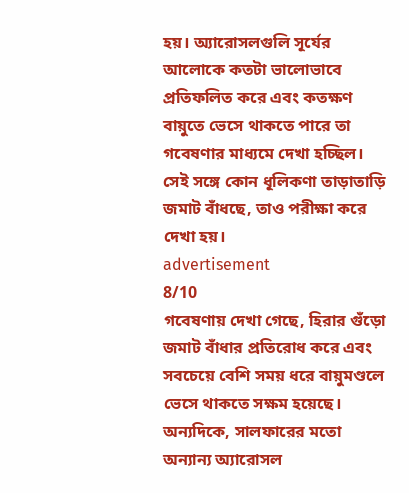হয়। অ্যারোসলগুলি সূর্যের আলোকে কতটা ভালোভাবে প্রতিফলিত করে এবং কতক্ষণ বায়ুতে ভেসে থাকতে পারে তা গবেষণার মাধ্যমে দেখা হচ্ছিল। সেই সঙ্গে কোন ধূলিকণা তাড়াতাড়ি জমাট বাঁধছে, তাও পরীক্ষা করে দেখা হয়।
advertisement
8/10
গবেষণায় দেখা গেছে, হিরার গুঁড়ো জমাট বাঁধার প্রতিরোধ করে এবং সবচেয়ে বেশি সময় ধরে বায়ুমণ্ডলে ভেসে থাকতে সক্ষম হয়েছে। অন্যদিকে, সালফারের মতো অন্যান্য অ্যারোসল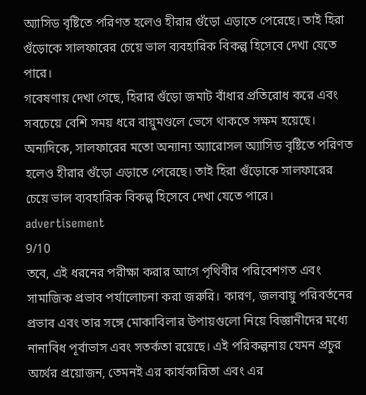অ্যাসিড বৃষ্টিতে পরিণত হলেও হীরার গুঁড়ো এড়াতে পেরেছে। তাই হিরা গুঁড়োকে সালফারের চেয়ে ভাল ব্যবহারিক বিকল্প হিসেবে দেখা যেতে পারে।
গবেষণায় দেখা গেছে, হিরার গুঁড়ো জমাট বাঁধার প্রতিরোধ করে এবং সবচেয়ে বেশি সময় ধরে বায়ুমণ্ডলে ভেসে থাকতে সক্ষম হয়েছে। অন্যদিকে, সালফারের মতো অন্যান্য অ্যারোসল অ্যাসিড বৃষ্টিতে পরিণত হলেও হীরার গুঁড়ো এড়াতে পেরেছে। তাই হিরা গুঁড়োকে সালফারের চেয়ে ভাল ব্যবহারিক বিকল্প হিসেবে দেখা যেতে পারে।
advertisement
9/10
তবে, এই ধরনের পরীক্ষা করার আগে পৃথিবীর পরিবেশগত এবং সামাজিক প্রভাব পর্যালোচনা করা জরুরি। কারণ, জলবায়ু পরিবর্তনের প্রভাব এবং তার সঙ্গে মোকাবিলার উপায়গুলো নিয়ে বিজ্ঞানীদের মধ্যে নানাবিধ পূর্বাভাস এবং সতর্কতা রয়েছে। এই পরিকল্পনায় যেমন প্রচুর অর্থের প্রয়োজন, তেমনই এর কার্যকারিতা এবং এর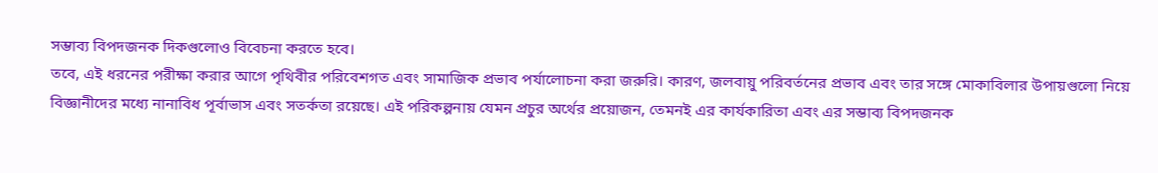সম্ভাব্য বিপদজনক দিকগুলোও বিবেচনা করতে হবে।
তবে, এই ধরনের পরীক্ষা করার আগে পৃথিবীর পরিবেশগত এবং সামাজিক প্রভাব পর্যালোচনা করা জরুরি। কারণ, জলবায়ু পরিবর্তনের প্রভাব এবং তার সঙ্গে মোকাবিলার উপায়গুলো নিয়ে বিজ্ঞানীদের মধ্যে নানাবিধ পূর্বাভাস এবং সতর্কতা রয়েছে। এই পরিকল্পনায় যেমন প্রচুর অর্থের প্রয়োজন, তেমনই এর কার্যকারিতা এবং এর সম্ভাব্য বিপদজনক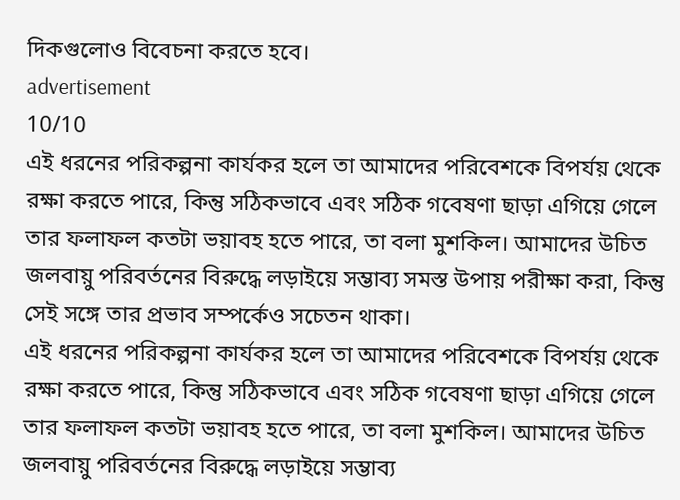দিকগুলোও বিবেচনা করতে হবে।
advertisement
10/10
এই ধরনের পরিকল্পনা কার্যকর হলে তা আমাদের পরিবেশকে বিপর্যয় থেকে রক্ষা করতে পারে, কিন্তু সঠিকভাবে এবং সঠিক গবেষণা ছাড়া এগিয়ে গেলে তার ফলাফল কতটা ভয়াবহ হতে পারে, তা বলা মুশকিল। আমাদের উচিত জলবায়ু পরিবর্তনের বিরুদ্ধে লড়াইয়ে সম্ভাব্য সমস্ত উপায় পরীক্ষা করা, কিন্তু সেই সঙ্গে তার প্রভাব সম্পর্কেও সচেতন থাকা।
এই ধরনের পরিকল্পনা কার্যকর হলে তা আমাদের পরিবেশকে বিপর্যয় থেকে রক্ষা করতে পারে, কিন্তু সঠিকভাবে এবং সঠিক গবেষণা ছাড়া এগিয়ে গেলে তার ফলাফল কতটা ভয়াবহ হতে পারে, তা বলা মুশকিল। আমাদের উচিত জলবায়ু পরিবর্তনের বিরুদ্ধে লড়াইয়ে সম্ভাব্য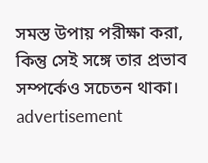সমস্ত উপায় পরীক্ষা করা, কিন্তু সেই সঙ্গে তার প্রভাব সম্পর্কেও সচেতন থাকা।
advertisement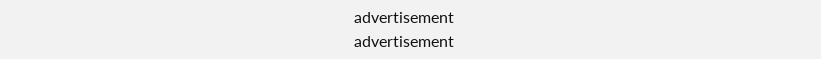advertisement
advertisement